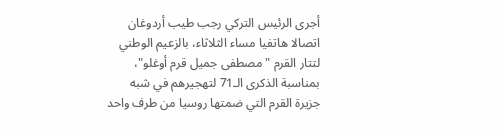أجرى الرئيس التركي رجب طيب أردوغان اتصالا هاتفيا مساء الثلاثاء، بالزعيم الوطني لتتار القرم "مصطفى جميل قرم أوغلو"، بمناسبة الذكرى الـ71 لتهجيرهم في شبه جزيرة القرم التي ضمتها روسيا من طرف واحد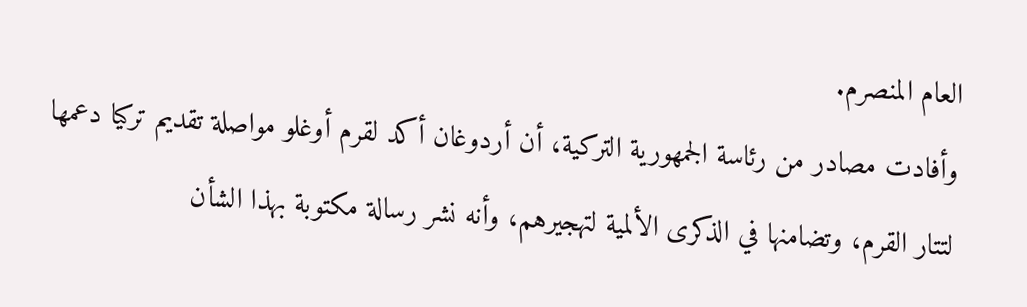العام المنصرم.
وأفادت مصادر من رئاسة الجمهورية التركية، أن أردوغان أكد لقرم أوغلو مواصلة تقديم تركيا دعمها لتتار القرم، وتضامنها في الذكرى الألمية لتهجيرهم، وأنه نشر رسالة مكتوبة بهذا الشأن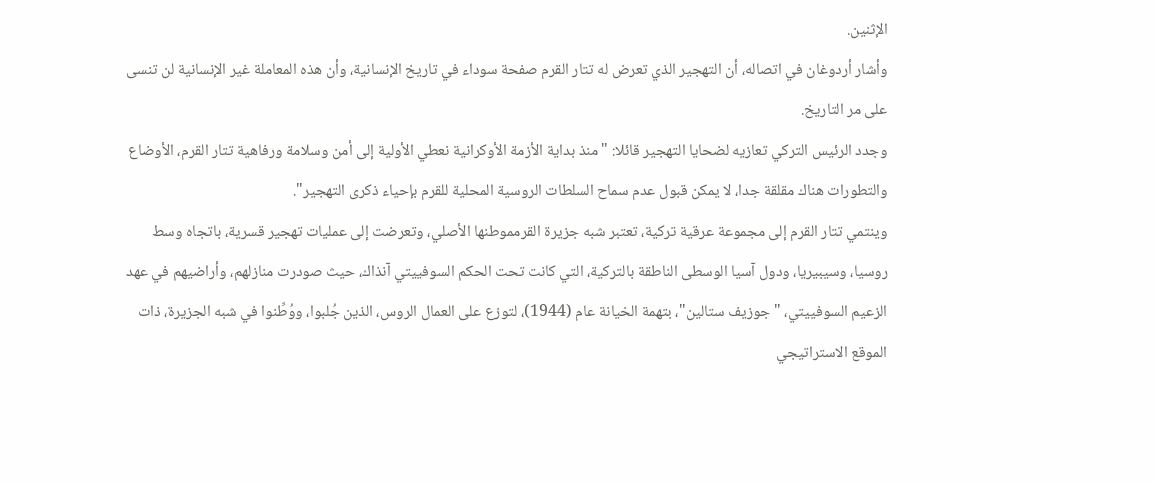الإثنين.
وأشار أردوغان في اتصاله، أن التهجير الذي تعرض له تتار القرم صفحة سوداء في تاريخ الإنسانية، وأن هذه المعاملة غير الإنسانية لن تنسى على مر التاريخ.
وجدد الرئيس التركي تعازيه لضحايا التهجير قائلا: "منذ بداية الأزمة الأوكرانية نعطي الأولية إلى أمن وسلامة ورفاهية تتار القرم، الأوضاع والتطورات هناك مقلقة جدا، لا يمكن قبول عدم سماح السلطات الروسية المحلية للقرم بإحياء ذكرى التهجير".
وينتمي تتار القرم إلى مجموعة عرقية تركية، تعتبر شبه جزيرة القرمموطنها الأصلي، وتعرضت إلى عمليات تهجير قسرية، باتجاه وسط روسيا، وسيبيريا، ودول آسيا الوسطى الناطقة بالتركية، التي كانت تحت الحكم السوفييتي آنذاك، حيث صودرت منازلهم، وأراضيهم في عهد الزعيم السوفييتي، "جوزيف ستالين"، بتهمة الخيانة عام (1944)، لتوزع على العمال الروس، الذين جُلبوا، ووُطِّنوا في شبه الجزيرة، ذات الموقع الاستراتيجي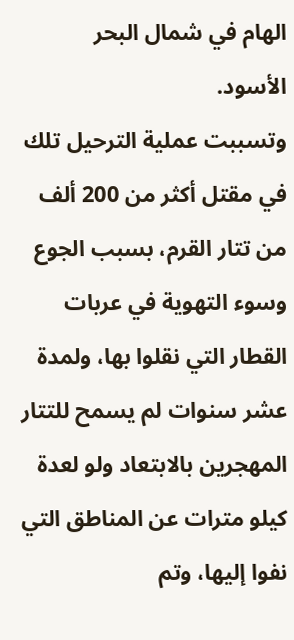الهام في شمال البحر الأسود.
وتسببت عملية الترحيل تلك في مقتل أكثر من 200 ألف من تتار القرم، بسبب الجوع وسوء التهوية في عربات القطار التي نقلوا بها، ولمدة عشر سنوات لم يسمح للتتار المهجرين بالابتعاد ولو لعدة كيلو مترات عن المناطق التي نفوا إليها، وتم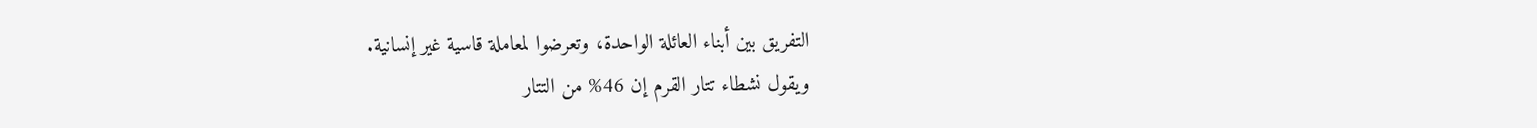التفريق بين أبناء العائلة الواحدة، وتعرضوا لمعاملة قاسية غير إنسانية.
ويقول نشطاء تتار القرم إن 46% من التتار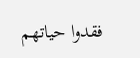فقدوا حياتهم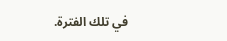في تلك الفترة.